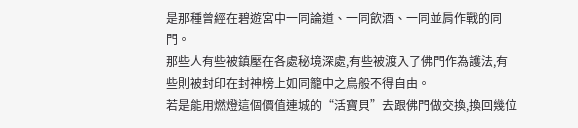是那種曾經在碧遊宮中一同論道、一同飲酒、一同並肩作戰的同門。
那些人有些被鎮壓在各處秘境深處,有些被渡入了佛門作為護法,有些則被封印在封神榜上如同籠中之鳥般不得自由。
若是能用燃燈這個價值連城的“活寶貝”去跟佛門做交換,換回幾位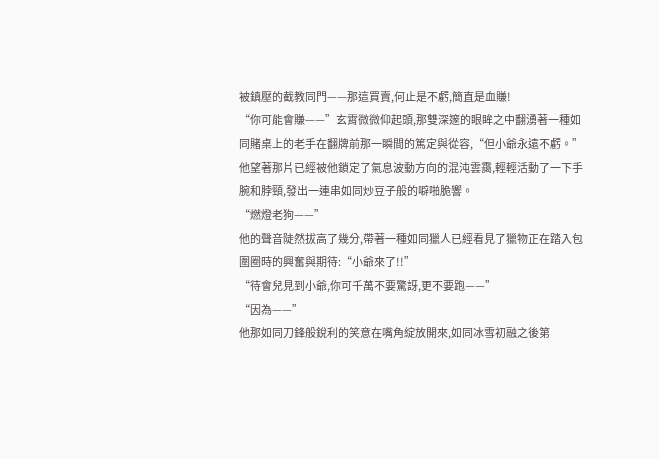被鎮壓的截教同門——那這買賣,何止是不虧,簡直是血賺!
“你可能會賺——”玄霄微微仰起頭,那雙深邃的眼眸之中翻湧著一種如同賭桌上的老手在翻牌前那一瞬間的篤定與從容,“但小爺永遠不虧。”
他望著那片已經被他鎖定了氣息波動方向的混沌雲靄,輕輕活動了一下手腕和脖頸,發出一連串如同炒豆子般的噼啪脆響。
“燃燈老狗——”
他的聲音陡然拔高了幾分,帶著一種如同獵人已經看見了獵物正在踏入包圍圈時的興奮與期待:“小爺來了!!”
“待會兒見到小爺,你可千萬不要驚訝,更不要跑——”
“因為——”
他那如同刀鋒般銳利的笑意在嘴角綻放開來,如同冰雪初融之後第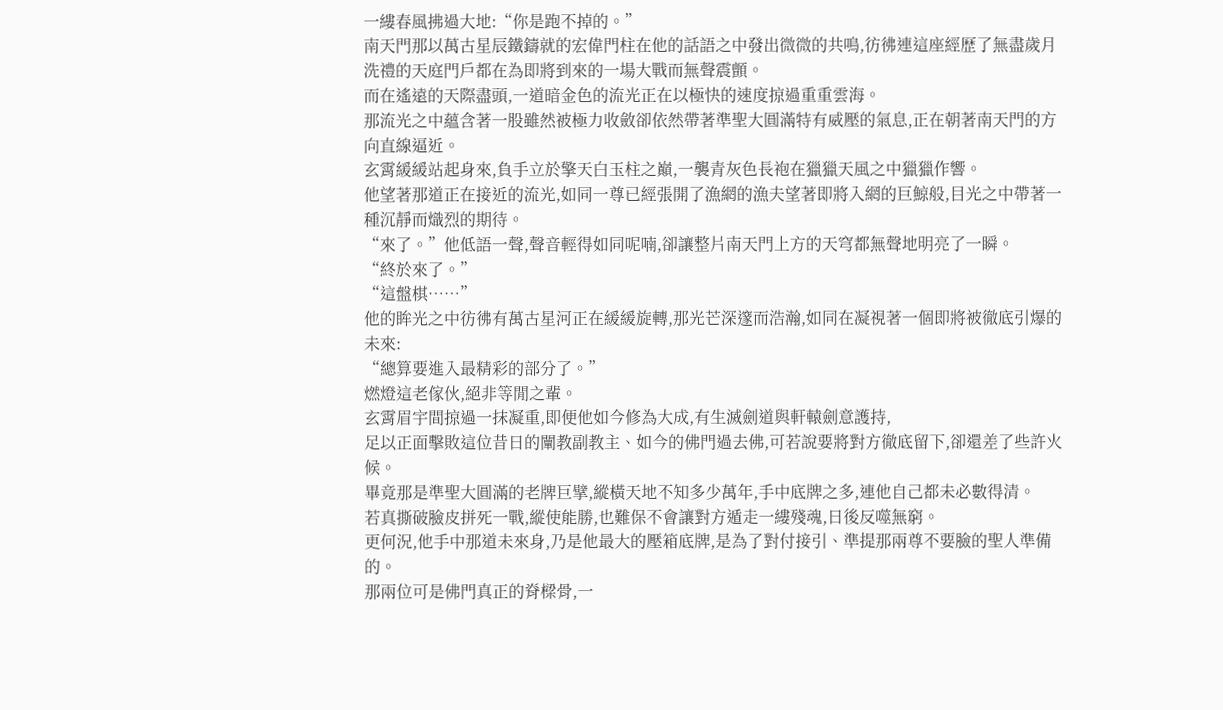一縷春風拂過大地:“你是跑不掉的。”
南天門那以萬古星辰鐵鑄就的宏偉門柱在他的話語之中發出微微的共鳴,彷彿連這座經歷了無盡歲月洗禮的天庭門戶都在為即將到來的一場大戰而無聲震顫。
而在遙遠的天際盡頭,一道暗金色的流光正在以極快的速度掠過重重雲海。
那流光之中蘊含著一股雖然被極力收斂卻依然帶著準聖大圓滿特有威壓的氣息,正在朝著南天門的方向直線逼近。
玄霄緩緩站起身來,負手立於擎天白玉柱之巔,一襲青灰色長袍在獵獵天風之中獵獵作響。
他望著那道正在接近的流光,如同一尊已經張開了漁網的漁夫望著即將入網的巨鯨般,目光之中帶著一種沉靜而熾烈的期待。
“來了。”他低語一聲,聲音輕得如同呢喃,卻讓整片南天門上方的天穹都無聲地明亮了一瞬。
“終於來了。”
“這盤棋……”
他的眸光之中彷彿有萬古星河正在緩緩旋轉,那光芒深邃而浩瀚,如同在凝視著一個即將被徹底引爆的未來:
“總算要進入最精彩的部分了。”
燃燈這老傢伙,絕非等閒之輩。
玄霄眉宇間掠過一抹凝重,即便他如今修為大成,有生滅劍道與軒轅劍意護持,
足以正面擊敗這位昔日的闡教副教主、如今的佛門過去佛,可若說要將對方徹底留下,卻還差了些許火候。
畢竟那是準聖大圓滿的老牌巨擘,縱橫天地不知多少萬年,手中底牌之多,連他自己都未必數得清。
若真撕破臉皮拼死一戰,縱使能勝,也難保不會讓對方遁走一縷殘魂,日後反噬無窮。
更何況,他手中那道未來身,乃是他最大的壓箱底牌,是為了對付接引、準提那兩尊不要臉的聖人準備的。
那兩位可是佛門真正的脊樑骨,一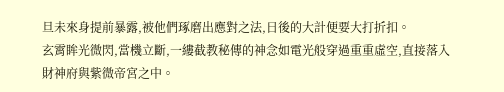旦未來身提前暴露,被他們琢磨出應對之法,日後的大計便要大打折扣。
玄霄眸光微閃,當機立斷,一縷截教秘傳的神念如電光般穿過重重虛空,直接落入財神府與紫微帝宮之中。